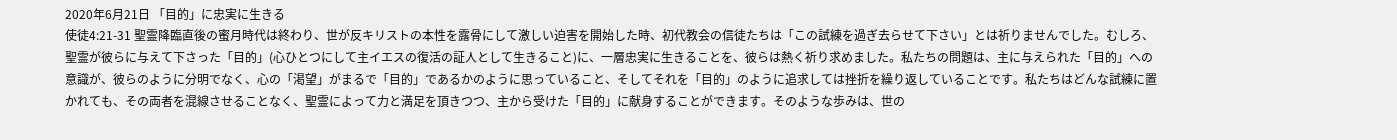2020年6月21日 「目的」に忠実に生きる
使徒4:21-31 聖霊降臨直後の蜜月時代は終わり、世が反キリストの本性を露骨にして激しい迫害を開始した時、初代教会の信徒たちは「この試練を過ぎ去らせて下さい」とは祈りませんでした。むしろ、聖霊が彼らに与えて下さった「目的」(心ひとつにして主イエスの復活の証人として生きること)に、一層忠実に生きることを、彼らは熱く祈り求めました。私たちの問題は、主に与えられた「目的」への意識が、彼らのように分明でなく、心の「渇望」がまるで「目的」であるかのように思っていること、そしてそれを「目的」のように追求しては挫折を繰り返していることです。私たちはどんな試練に置かれても、その両者を混線させることなく、聖霊によって力と満足を頂きつつ、主から受けた「目的」に献身することができます。そのような歩みは、世の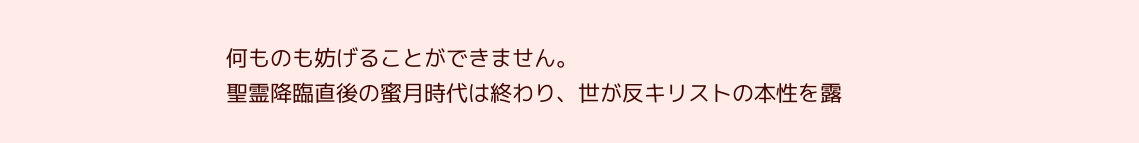何ものも妨げることができません。
聖霊降臨直後の蜜月時代は終わり、世が反キリストの本性を露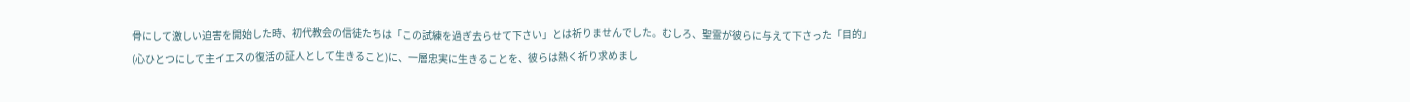骨にして激しい迫害を開始した時、初代教会の信徒たちは「この試練を過ぎ去らせて下さい」とは祈りませんでした。むしろ、聖霊が彼らに与えて下さった「目的」(心ひとつにして主イエスの復活の証人として生きること)に、一層忠実に生きることを、彼らは熱く祈り求めまし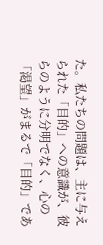た。私たちの問題は、主に与えられた「目的」への意識が、彼らのように分明でなく、心の「渇望」がまるで「目的」であ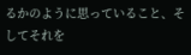るかのように思っていること、そしてそれを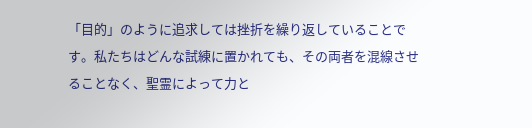「目的」のように追求しては挫折を繰り返していることです。私たちはどんな試練に置かれても、その両者を混線させることなく、聖霊によって力と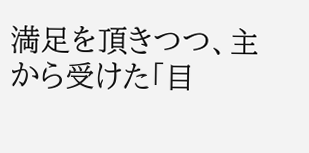満足を頂きつつ、主から受けた「目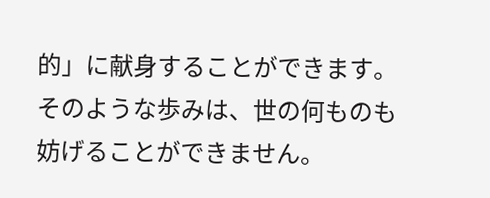的」に献身することができます。そのような歩みは、世の何ものも妨げることができません。